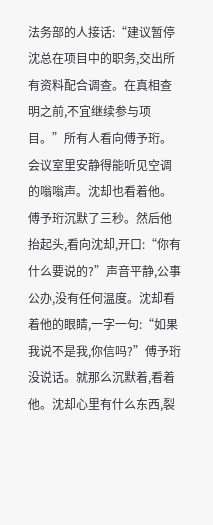法务部的人接话:“建议暂停沈总在项目中的职务,交出所有资料配合调查。在真相查明之前,不宜继续参与项目。”所有人看向傅予珩。会议室里安静得能听见空调的嗡嗡声。沈却也看着他。傅予珩沉默了三秒。然后他抬起头,看向沈却,开口:“你有什么要说的?”声音平静,公事公办,没有任何温度。沈却看着他的眼睛,一字一句:“如果我说不是我,你信吗?”傅予珩没说话。就那么沉默着,看着他。沈却心里有什么东西,裂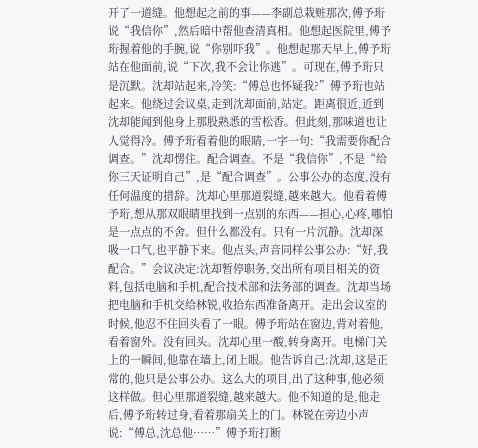开了一道缝。他想起之前的事——李副总栽赃那次,傅予珩说“我信你”,然后暗中帮他查清真相。他想起医院里,傅予珩握着他的手腕,说“你别吓我”。他想起那天早上,傅予珩站在他面前,说“下次,我不会让你逃”。可现在,傅予珩只是沉默。沈却站起来,冷笑:“傅总也怀疑我?”傅予珩也站起来。他绕过会议桌,走到沈却面前,站定。距离很近,近到沈却能闻到他身上那股熟悉的雪松香。但此刻,那味道也让人觉得冷。傅予珩看着他的眼睛,一字一句:“我需要你配合调查。”沈却愣住。配合调查。不是“我信你”,不是“给你三天证明自己”,是“配合调查”。公事公办的态度,没有任何温度的措辞。沈却心里那道裂缝,越来越大。他看着傅予珩,想从那双眼睛里找到一点别的东西——担心,心疼,哪怕是一点点的不舍。但什么都没有。只有一片沉静。沈却深吸一口气,也平静下来。他点头,声音同样公事公办:“好,我配合。”会议决定:沈却暂停职务,交出所有项目相关的资料,包括电脑和手机,配合技术部和法务部的调查。沈却当场把电脑和手机交给林锐,收拾东西准备离开。走出会议室的时候,他忍不住回头看了一眼。傅予珩站在窗边,背对着他,看着窗外。没有回头。沈却心里一酸,转身离开。电梯门关上的一瞬间,他靠在墙上,闭上眼。他告诉自己:沈却,这是正常的,他只是公事公办。这么大的项目,出了这种事,他必须这样做。但心里那道裂缝,越来越大。他不知道的是,他走后,傅予珩转过身,看着那扇关上的门。林锐在旁边小声说:“傅总,沈总他……”傅予珩打断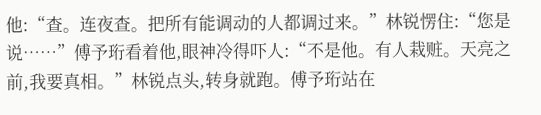他:“查。连夜查。把所有能调动的人都调过来。”林锐愣住:“您是说……”傅予珩看着他,眼神冷得吓人:“不是他。有人栽赃。天亮之前,我要真相。”林锐点头,转身就跑。傅予珩站在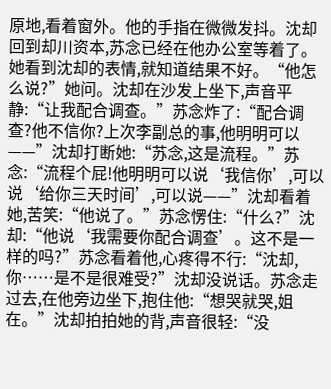原地,看着窗外。他的手指在微微发抖。沈却回到却川资本,苏念已经在他办公室等着了。她看到沈却的表情,就知道结果不好。“他怎么说?”她问。沈却在沙发上坐下,声音平静:“让我配合调查。”苏念炸了:“配合调查?他不信你?上次李副总的事,他明明可以——”沈却打断她:“苏念,这是流程。”苏念:“流程个屁!他明明可以说‘我信你’,可以说‘给你三天时间’,可以说——”沈却看着她,苦笑:“他说了。”苏念愣住:“什么?”沈却:“他说‘我需要你配合调查’。这不是一样的吗?”苏念看着他,心疼得不行:“沈却,你……是不是很难受?”沈却没说话。苏念走过去,在他旁边坐下,抱住他:“想哭就哭,姐在。”沈却拍拍她的背,声音很轻:“没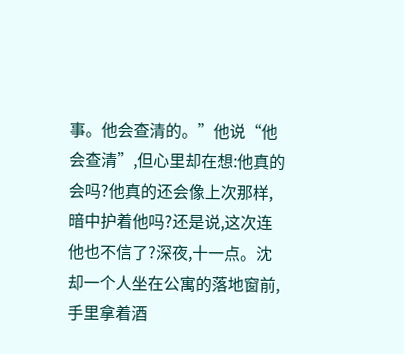事。他会查清的。”他说“他会查清”,但心里却在想:他真的会吗?他真的还会像上次那样,暗中护着他吗?还是说,这次连他也不信了?深夜,十一点。沈却一个人坐在公寓的落地窗前,手里拿着酒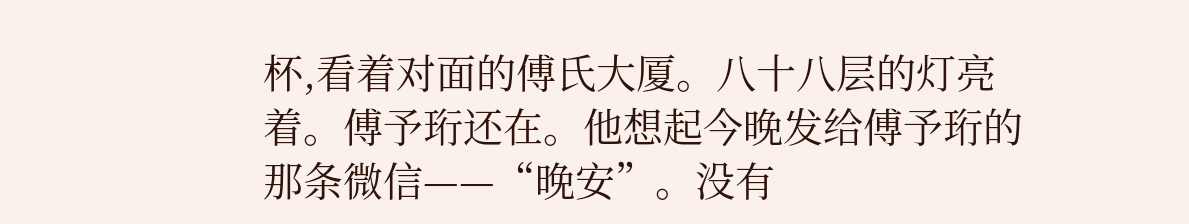杯,看着对面的傅氏大厦。八十八层的灯亮着。傅予珩还在。他想起今晚发给傅予珩的那条微信——“晚安”。没有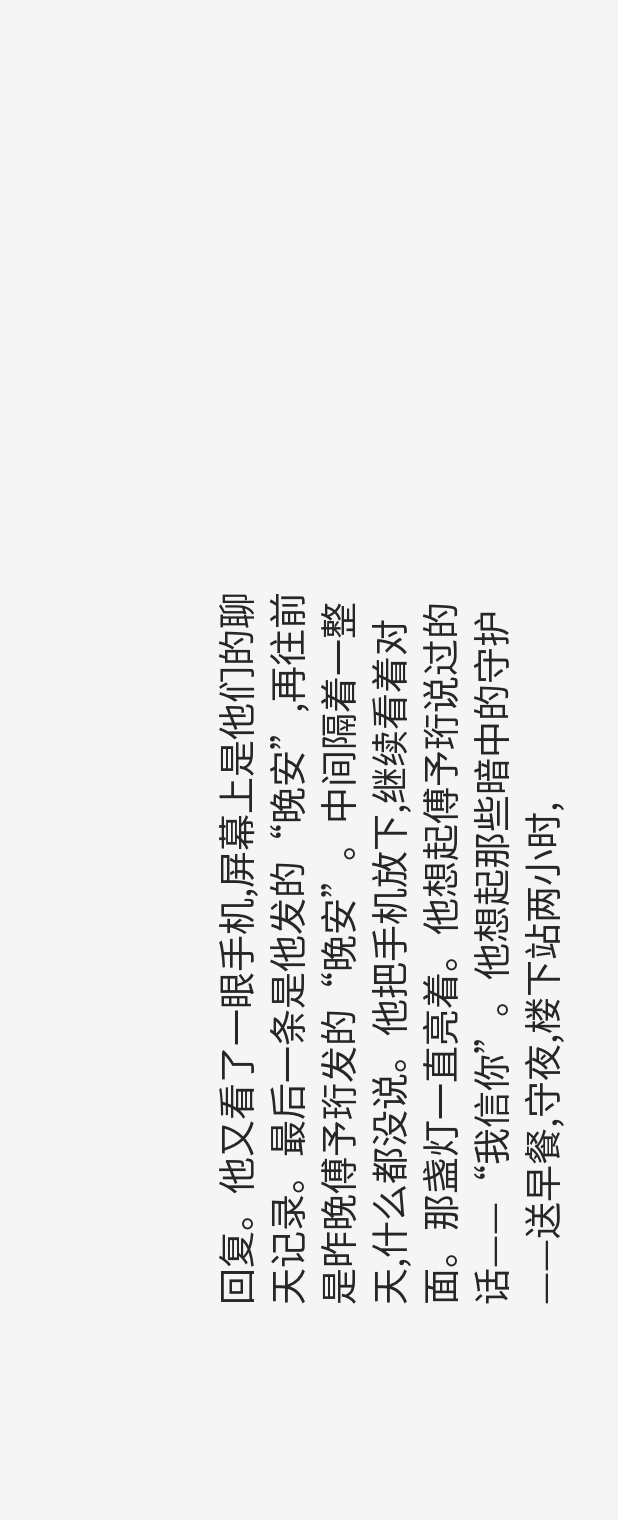回复。他又看了一眼手机,屏幕上是他们的聊天记录。最后一条是他发的“晚安”,再往前是昨晚傅予珩发的“晚安”。中间隔着一整天,什么都没说。他把手机放下,继续看着对面。那盏灯一直亮着。他想起傅予珩说过的话——“我信你”。他想起那些暗中的守护——送早餐,守夜,楼下站两小时,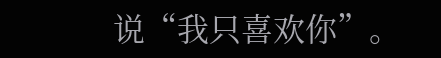说“我只喜欢你”。